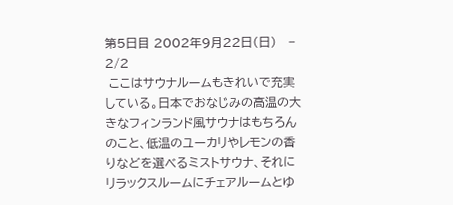第5日目 2002年9月22日(日)   − 2/2
 ここはサウナルームもきれいで充実している。日本でおなじみの高温の大きなフィンランド風サウナはもちろんのこと、低温のユーカリやレモンの香りなどを選べるミストサウナ、それにリラックスルームにチェアルームとゆ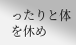ったりと体を休め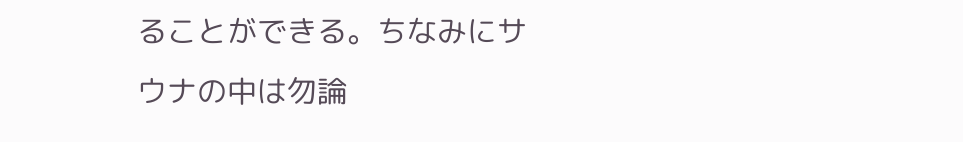ることができる。ちなみにサウナの中は勿論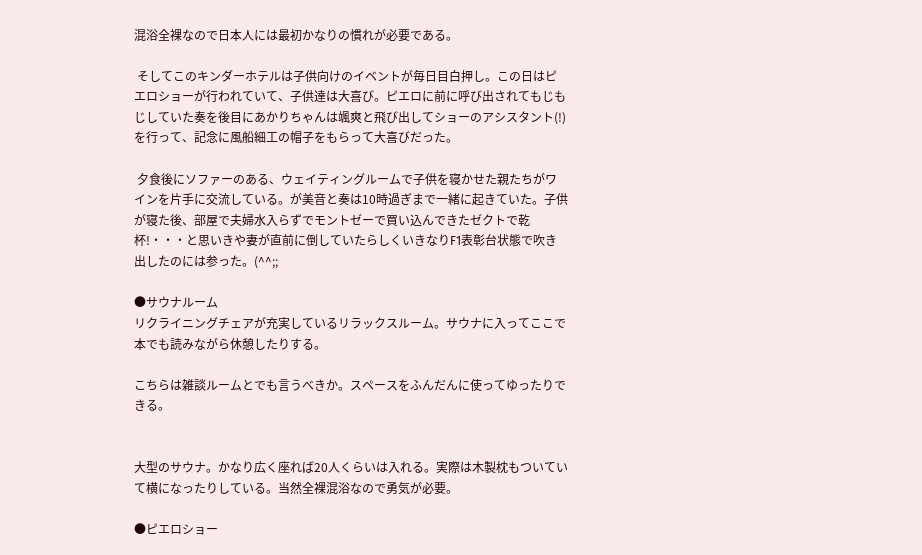混浴全裸なので日本人には最初かなりの慣れが必要である。

 そしてこのキンダーホテルは子供向けのイベントが毎日目白押し。この日はピエロショーが行われていて、子供達は大喜び。ピエロに前に呼び出されてもじもじしていた奏を後目にあかりちゃんは颯爽と飛び出してショーのアシスタント(!)を行って、記念に風船細工の帽子をもらって大喜びだった。

 夕食後にソファーのある、ウェイティングルームで子供を寝かせた親たちがワインを片手に交流している。が美音と奏は10時過ぎまで一緒に起きていた。子供が寝た後、部屋で夫婦水入らずでモントゼーで買い込んできたゼクトで乾杯!・・・と思いきや妻が直前に倒していたらしくいきなりF1表彰台状態で吹き出したのには参った。(^^;;

●サウナルーム
リクライニングチェアが充実しているリラックスルーム。サウナに入ってここで本でも読みながら休憩したりする。

こちらは雑談ルームとでも言うべきか。スペースをふんだんに使ってゆったりできる。


大型のサウナ。かなり広く座れば20人くらいは入れる。実際は木製枕もついていて横になったりしている。当然全裸混浴なので勇気が必要。

●ピエロショー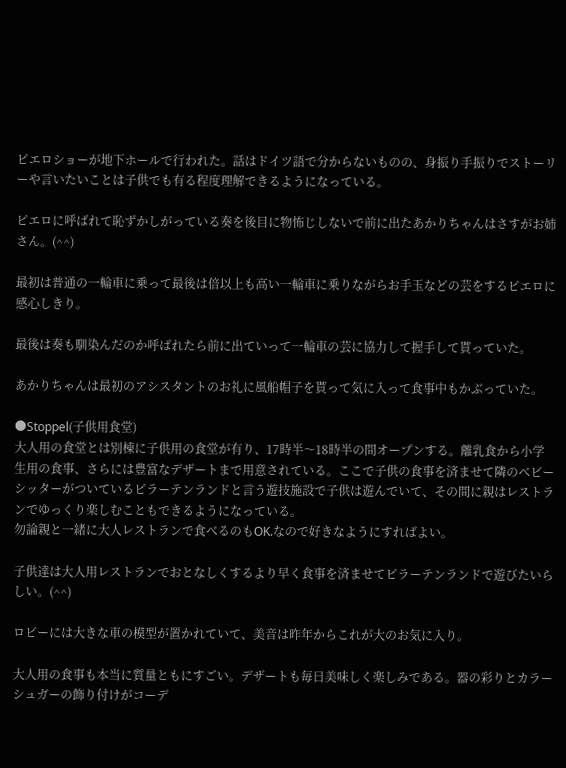ピエロショーが地下ホールで行われた。話はドイツ語で分からないものの、身振り手振りでストーリーや言いたいことは子供でも有る程度理解できるようになっている。

ピエロに呼ばれて恥ずかしがっている奏を後目に物怖じしないで前に出たあかりちゃんはさすがお姉さん。(^^)

最初は普通の一輪車に乗って最後は倍以上も高い一輪車に乗りながらお手玉などの芸をするピエロに感心しきり。

最後は奏も馴染んだのか呼ばれたら前に出ていって一輪車の芸に協力して握手して貰っていた。

あかりちゃんは最初のアシスタントのお礼に風船帽子を貰って気に入って食事中もかぶっていた。

●Stoppel(子供用食堂)
大人用の食堂とは別棟に子供用の食堂が有り、17時半〜18時半の間オープンする。離乳食から小学生用の食事、さらには豊富なデザートまで用意されている。ここで子供の食事を済ませて隣のベビーシッターがついているピラーテンランドと言う遊技施設で子供は遊んでいて、その間に親はレストランでゆっくり楽しむこともできるようになっている。
勿論親と一緒に大人レストランで食べるのもOK.なので好きなようにすればよい。

子供達は大人用レストランでおとなしくするより早く食事を済ませてピラーテンランドで遊びたいらしい。(^^)

ロビーには大きな車の模型が置かれていて、美音は昨年からこれが大のお気に入り。

大人用の食事も本当に質量ともにすごい。デザートも毎日美味しく楽しみである。器の彩りとカラーシュガーの飾り付けがコーデ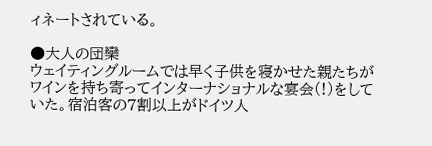ィネートされている。

●大人の団欒
ウェイティングルームでは早く子供を寝かせた親たちがワインを持ち寄ってインターナショナルな宴会(!)をしていた。宿泊客の7割以上がドイツ人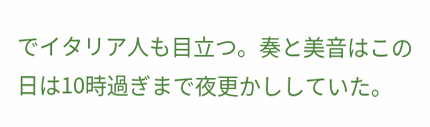でイタリア人も目立つ。奏と美音はこの日は10時過ぎまで夜更かししていた。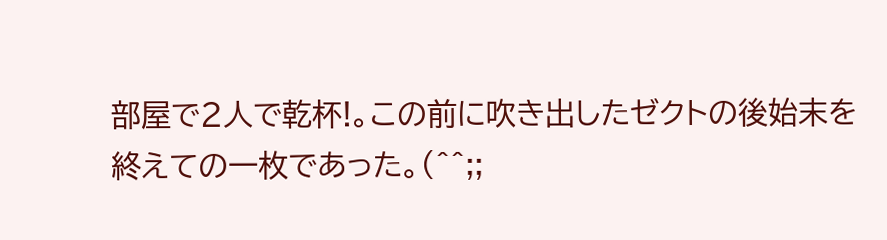部屋で2人で乾杯!。この前に吹き出したゼクトの後始末を終えての一枚であった。(^^;;